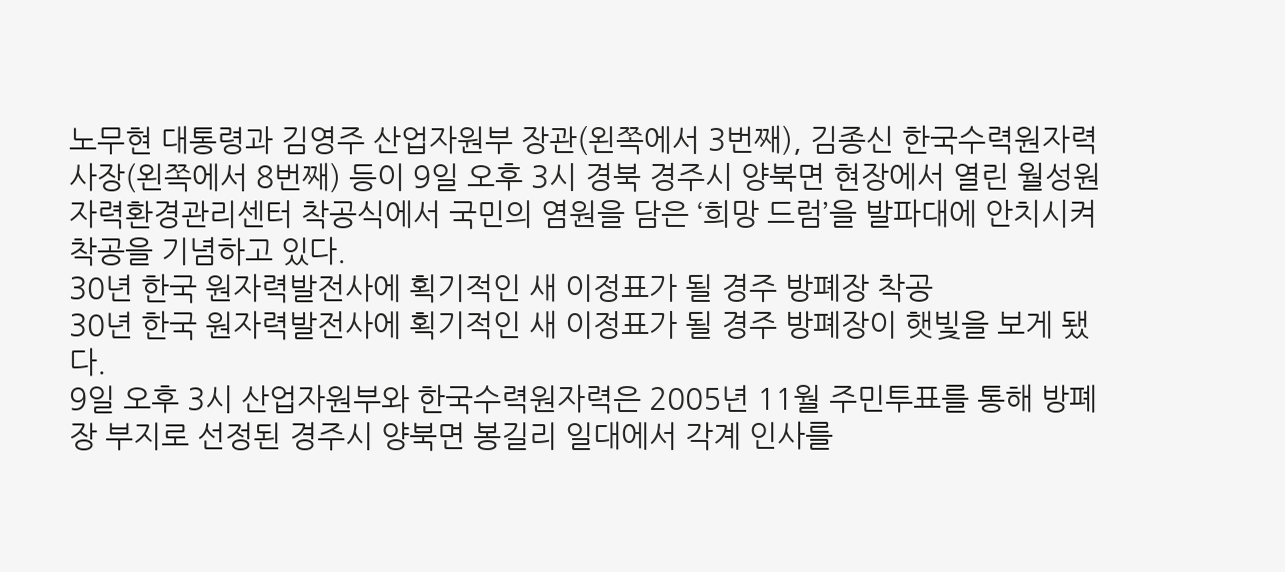노무현 대통령과 김영주 산업자원부 장관(왼쪽에서 3번째), 김종신 한국수력원자력 사장(왼쪽에서 8번째) 등이 9일 오후 3시 경북 경주시 양북면 현장에서 열린 월성원자력환경관리센터 착공식에서 국민의 염원을 담은 ‘희망 드럼’을 발파대에 안치시켜 착공을 기념하고 있다.
30년 한국 원자력발전사에 획기적인 새 이정표가 될 경주 방폐장 착공
30년 한국 원자력발전사에 획기적인 새 이정표가 될 경주 방폐장이 햇빛을 보게 됐다.
9일 오후 3시 산업자원부와 한국수력원자력은 2005년 11월 주민투표를 통해 방폐장 부지로 선정된 경주시 양북면 봉길리 일대에서 각계 인사를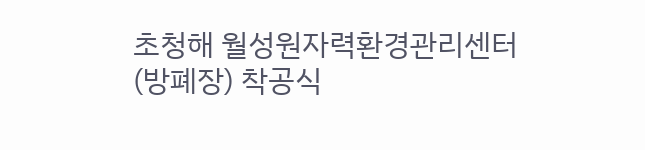초청해 월성원자력환경관리센터(방폐장) 착공식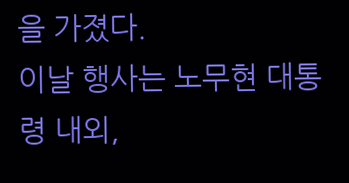을 가졌다.
이날 행사는 노무현 대통령 내외,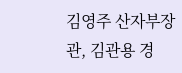김영주 산자부장관, 김관용 경